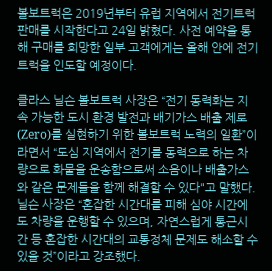볼보트럭은 2019년부터 유럽 지역에서 전기트럭 판매를 시작한다고 24일 밝혔다. 사전 예약을 통해 구매를 희망한 일부 고객에게는 올해 안에 전기트럭을 인도할 예정이다.

클라스 닐슨 볼보트럭 사장은 “전기 동력화는 지속 가능한 도시 환경 발전과 배기가스 배출 제로(Zero)를 실현하기 위한 볼보트럭 노력의 일환”이라면서 “도심 지역에서 전기를 동력으로 하는 차량으로 화물을 운송함으로써 소음이나 배출가스와 같은 문제들을 함께 해결할 수 있다"고 말했다.
닐슨 사장은 “혼잡한 시간대를 피해 심야 시간에도 차량을 운행할 수 있으며, 자연스럽게 통근시간 등 혼잡한 시간대의 교통정체 문제도 해소할 수 있을 것”이라고 강조했다.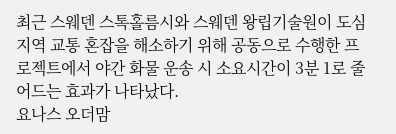최근 스웨덴 스톡홀름시와 스웨덴 왕립기술원이 도심지역 교통 혼잡을 해소하기 위해 공동으로 수행한 프로젝트에서 야간 화물 운송 시 소요시간이 3분 1로 줄어드는 효과가 나타났다.
요나스 오더맘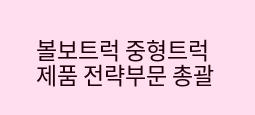볼보트럭 중형트럭 제품 전략부문 총괄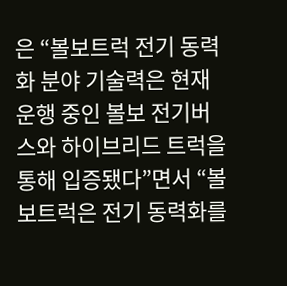은 “볼보트럭 전기 동력화 분야 기술력은 현재 운행 중인 볼보 전기버스와 하이브리드 트럭을 통해 입증됐다”면서 “볼보트럭은 전기 동력화를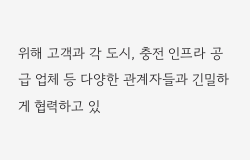위해 고객과 각 도시, 충전 인프라 공급 업체 등 다양한 관계자들과 긴밀하게 협력하고 있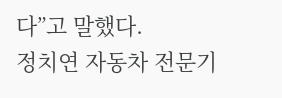다”고 말했다.
정치연 자동차 전문기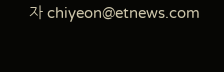자 chiyeon@etnews.com